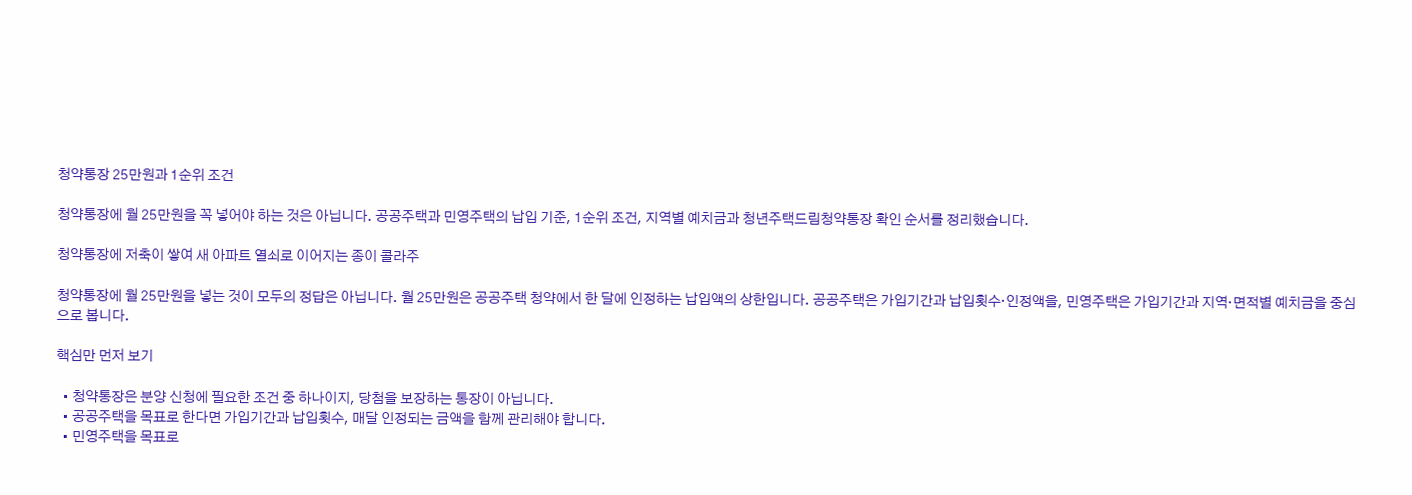청약통장 25만원과 1순위 조건

청약통장에 월 25만원을 꼭 넣어야 하는 것은 아닙니다. 공공주택과 민영주택의 납입 기준, 1순위 조건, 지역별 예치금과 청년주택드림청약통장 확인 순서를 정리했습니다.

청약통장에 저축이 쌓여 새 아파트 열쇠로 이어지는 종이 콜라주

청약통장에 월 25만원을 넣는 것이 모두의 정답은 아닙니다. 월 25만원은 공공주택 청약에서 한 달에 인정하는 납입액의 상한입니다. 공공주택은 가입기간과 납입횟수·인정액을, 민영주택은 가입기간과 지역·면적별 예치금을 중심으로 봅니다.

핵심만 먼저 보기

  • 청약통장은 분양 신청에 필요한 조건 중 하나이지, 당첨을 보장하는 통장이 아닙니다.
  • 공공주택을 목표로 한다면 가입기간과 납입횟수, 매달 인정되는 금액을 함께 관리해야 합니다.
  • 민영주택을 목표로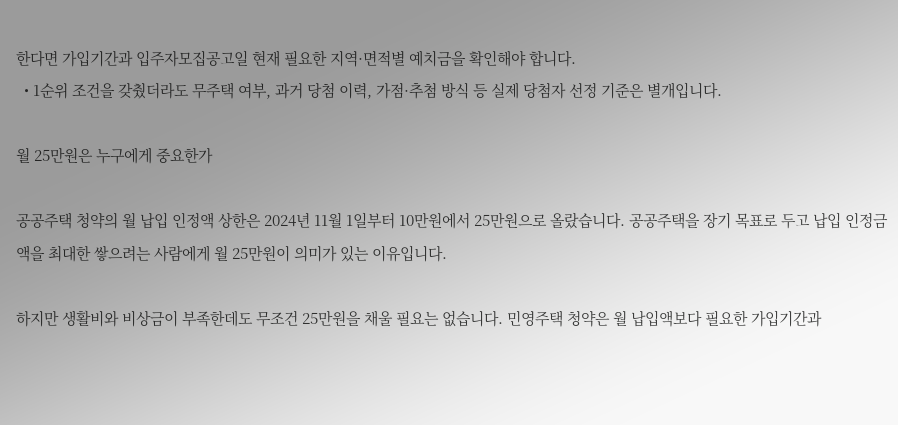한다면 가입기간과 입주자모집공고일 현재 필요한 지역·면적별 예치금을 확인해야 합니다.
  • 1순위 조건을 갖췄더라도 무주택 여부, 과거 당첨 이력, 가점·추첨 방식 등 실제 당첨자 선정 기준은 별개입니다.

월 25만원은 누구에게 중요한가

공공주택 청약의 월 납입 인정액 상한은 2024년 11월 1일부터 10만원에서 25만원으로 올랐습니다. 공공주택을 장기 목표로 두고 납입 인정금액을 최대한 쌓으려는 사람에게 월 25만원이 의미가 있는 이유입니다.

하지만 생활비와 비상금이 부족한데도 무조건 25만원을 채울 필요는 없습니다. 민영주택 청약은 월 납입액보다 필요한 가입기간과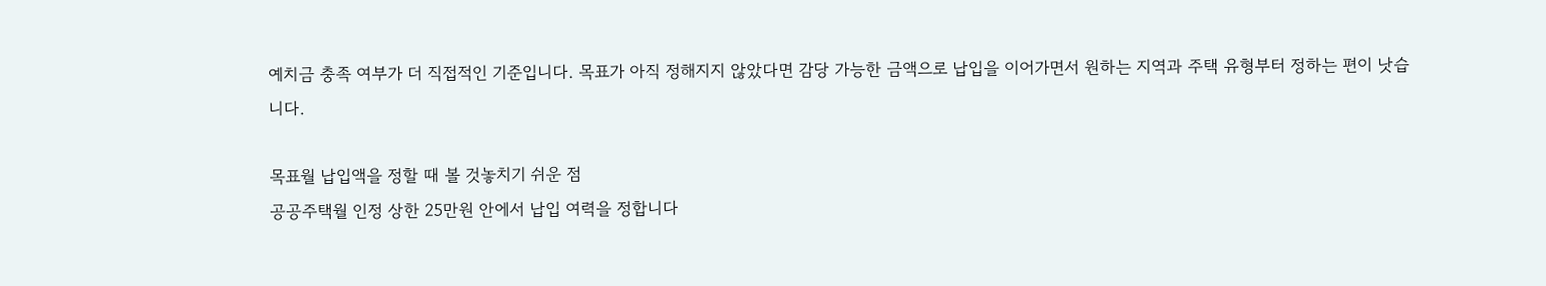예치금 충족 여부가 더 직접적인 기준입니다. 목표가 아직 정해지지 않았다면 감당 가능한 금액으로 납입을 이어가면서 원하는 지역과 주택 유형부터 정하는 편이 낫습니다.

목표월 납입액을 정할 때 볼 것놓치기 쉬운 점
공공주택월 인정 상한 25만원 안에서 납입 여력을 정합니다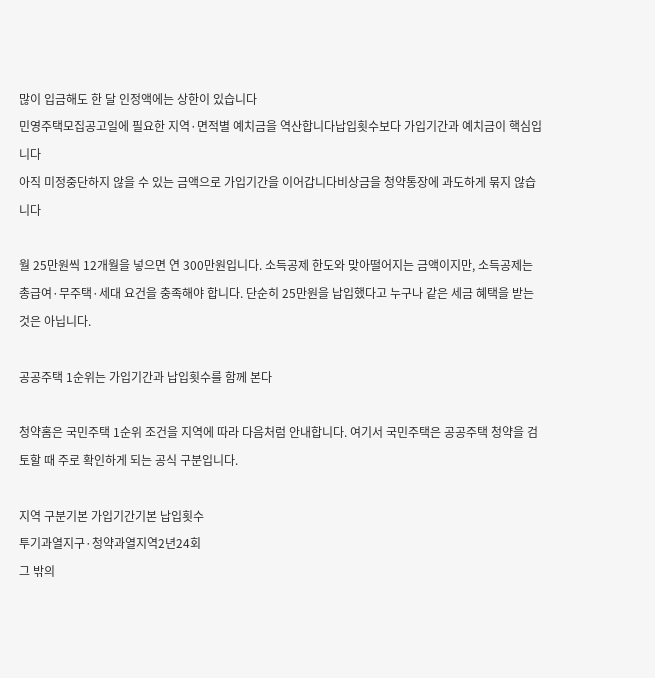많이 입금해도 한 달 인정액에는 상한이 있습니다
민영주택모집공고일에 필요한 지역·면적별 예치금을 역산합니다납입횟수보다 가입기간과 예치금이 핵심입니다
아직 미정중단하지 않을 수 있는 금액으로 가입기간을 이어갑니다비상금을 청약통장에 과도하게 묶지 않습니다

월 25만원씩 12개월을 넣으면 연 300만원입니다. 소득공제 한도와 맞아떨어지는 금액이지만, 소득공제는 총급여·무주택·세대 요건을 충족해야 합니다. 단순히 25만원을 납입했다고 누구나 같은 세금 혜택을 받는 것은 아닙니다.

공공주택 1순위는 가입기간과 납입횟수를 함께 본다

청약홈은 국민주택 1순위 조건을 지역에 따라 다음처럼 안내합니다. 여기서 국민주택은 공공주택 청약을 검토할 때 주로 확인하게 되는 공식 구분입니다.

지역 구분기본 가입기간기본 납입횟수
투기과열지구·청약과열지역2년24회
그 밖의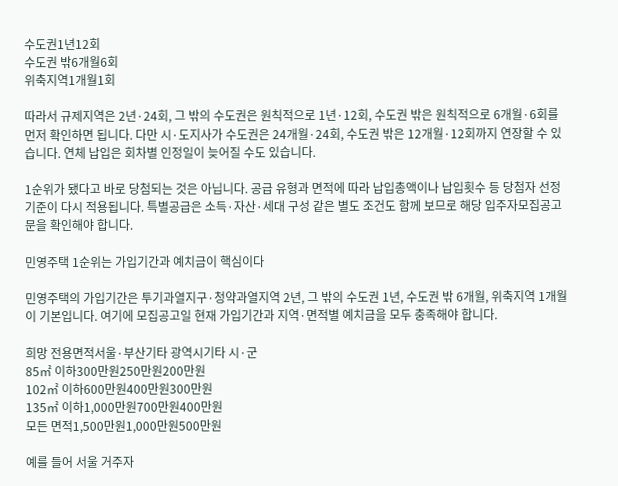수도권1년12회
수도권 밖6개월6회
위축지역1개월1회

따라서 규제지역은 2년·24회, 그 밖의 수도권은 원칙적으로 1년·12회, 수도권 밖은 원칙적으로 6개월·6회를 먼저 확인하면 됩니다. 다만 시·도지사가 수도권은 24개월·24회, 수도권 밖은 12개월·12회까지 연장할 수 있습니다. 연체 납입은 회차별 인정일이 늦어질 수도 있습니다.

1순위가 됐다고 바로 당첨되는 것은 아닙니다. 공급 유형과 면적에 따라 납입총액이나 납입횟수 등 당첨자 선정 기준이 다시 적용됩니다. 특별공급은 소득·자산·세대 구성 같은 별도 조건도 함께 보므로 해당 입주자모집공고문을 확인해야 합니다.

민영주택 1순위는 가입기간과 예치금이 핵심이다

민영주택의 가입기간은 투기과열지구·청약과열지역 2년, 그 밖의 수도권 1년, 수도권 밖 6개월, 위축지역 1개월이 기본입니다. 여기에 모집공고일 현재 가입기간과 지역·면적별 예치금을 모두 충족해야 합니다.

희망 전용면적서울·부산기타 광역시기타 시·군
85㎡ 이하300만원250만원200만원
102㎡ 이하600만원400만원300만원
135㎡ 이하1,000만원700만원400만원
모든 면적1,500만원1,000만원500만원

예를 들어 서울 거주자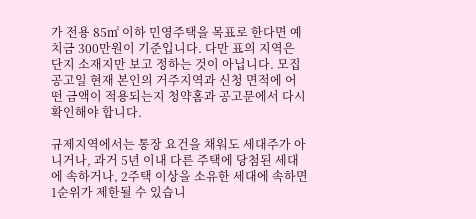가 전용 85㎡ 이하 민영주택을 목표로 한다면 예치금 300만원이 기준입니다. 다만 표의 지역은 단지 소재지만 보고 정하는 것이 아닙니다. 모집공고일 현재 본인의 거주지역과 신청 면적에 어떤 금액이 적용되는지 청약홈과 공고문에서 다시 확인해야 합니다.

규제지역에서는 통장 요건을 채워도 세대주가 아니거나, 과거 5년 이내 다른 주택에 당첨된 세대에 속하거나, 2주택 이상을 소유한 세대에 속하면 1순위가 제한될 수 있습니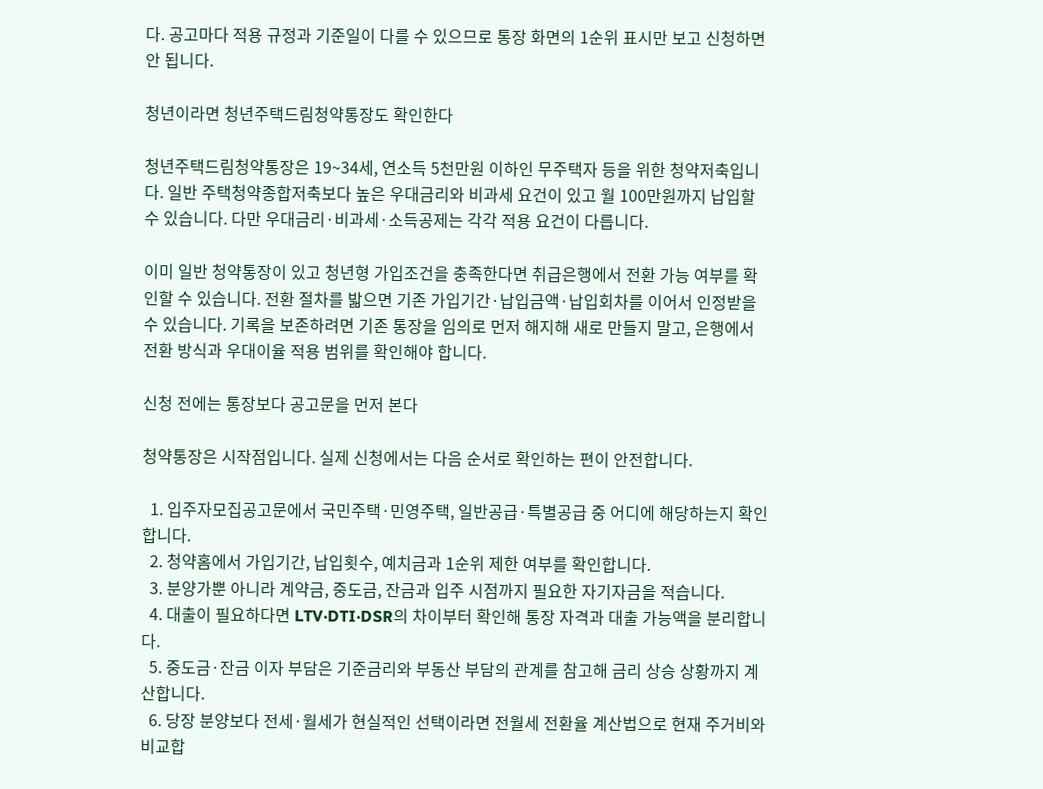다. 공고마다 적용 규정과 기준일이 다를 수 있으므로 통장 화면의 1순위 표시만 보고 신청하면 안 됩니다.

청년이라면 청년주택드림청약통장도 확인한다

청년주택드림청약통장은 19~34세, 연소득 5천만원 이하인 무주택자 등을 위한 청약저축입니다. 일반 주택청약종합저축보다 높은 우대금리와 비과세 요건이 있고 월 100만원까지 납입할 수 있습니다. 다만 우대금리·비과세·소득공제는 각각 적용 요건이 다릅니다.

이미 일반 청약통장이 있고 청년형 가입조건을 충족한다면 취급은행에서 전환 가능 여부를 확인할 수 있습니다. 전환 절차를 밟으면 기존 가입기간·납입금액·납입회차를 이어서 인정받을 수 있습니다. 기록을 보존하려면 기존 통장을 임의로 먼저 해지해 새로 만들지 말고, 은행에서 전환 방식과 우대이율 적용 범위를 확인해야 합니다.

신청 전에는 통장보다 공고문을 먼저 본다

청약통장은 시작점입니다. 실제 신청에서는 다음 순서로 확인하는 편이 안전합니다.

  1. 입주자모집공고문에서 국민주택·민영주택, 일반공급·특별공급 중 어디에 해당하는지 확인합니다.
  2. 청약홈에서 가입기간, 납입횟수, 예치금과 1순위 제한 여부를 확인합니다.
  3. 분양가뿐 아니라 계약금, 중도금, 잔금과 입주 시점까지 필요한 자기자금을 적습니다.
  4. 대출이 필요하다면 LTV·DTI·DSR의 차이부터 확인해 통장 자격과 대출 가능액을 분리합니다.
  5. 중도금·잔금 이자 부담은 기준금리와 부동산 부담의 관계를 참고해 금리 상승 상황까지 계산합니다.
  6. 당장 분양보다 전세·월세가 현실적인 선택이라면 전월세 전환율 계산법으로 현재 주거비와 비교합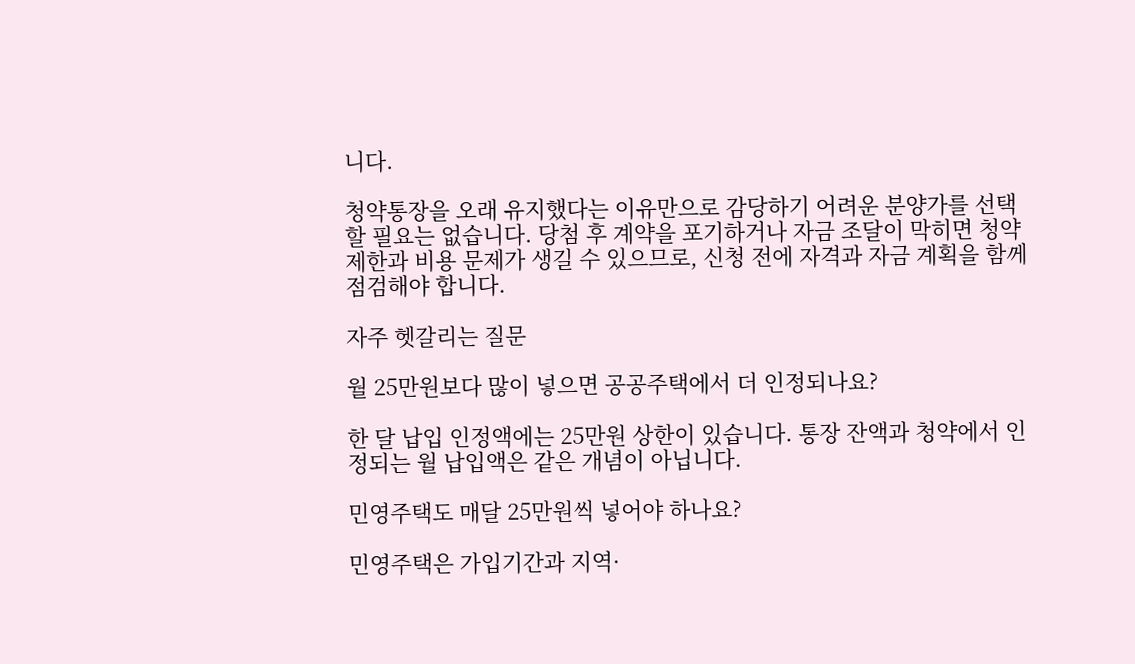니다.

청약통장을 오래 유지했다는 이유만으로 감당하기 어려운 분양가를 선택할 필요는 없습니다. 당첨 후 계약을 포기하거나 자금 조달이 막히면 청약 제한과 비용 문제가 생길 수 있으므로, 신청 전에 자격과 자금 계획을 함께 점검해야 합니다.

자주 헷갈리는 질문

월 25만원보다 많이 넣으면 공공주택에서 더 인정되나요?

한 달 납입 인정액에는 25만원 상한이 있습니다. 통장 잔액과 청약에서 인정되는 월 납입액은 같은 개념이 아닙니다.

민영주택도 매달 25만원씩 넣어야 하나요?

민영주택은 가입기간과 지역·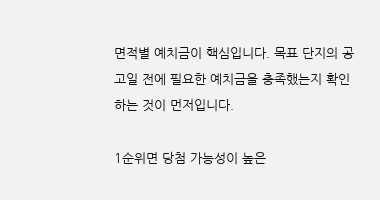면적별 예치금이 핵심입니다. 목표 단지의 공고일 전에 필요한 예치금을 충족했는지 확인하는 것이 먼저입니다.

1순위면 당첨 가능성이 높은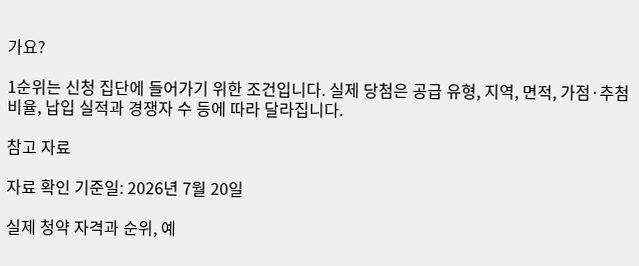가요?

1순위는 신청 집단에 들어가기 위한 조건입니다. 실제 당첨은 공급 유형, 지역, 면적, 가점·추첨 비율, 납입 실적과 경쟁자 수 등에 따라 달라집니다.

참고 자료

자료 확인 기준일: 2026년 7월 20일

실제 청약 자격과 순위, 예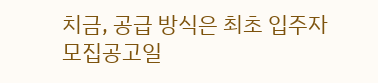치금, 공급 방식은 최초 입주자모집공고일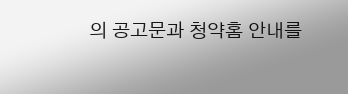의 공고문과 청약홈 안내를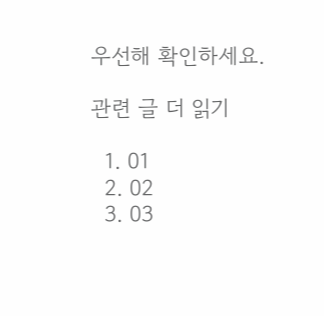우선해 확인하세요.

관련 글 더 읽기

  1. 01
  2. 02
  3. 03